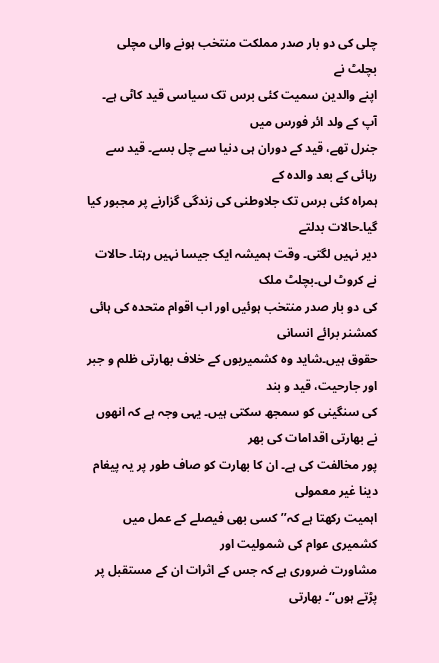چلی کی دو بار صدر مملکت منتخب ہونے والی مچلی بچلٹ نے
اپنے والدین سمیت کئی برس تک سیاسی قید کاٹی ہے۔ آپ کے ولد ائر فورس میں
جنرل تھے، قید کے دوران ہی دنیا سے چل بسے۔ قید سے رہائی کے بعد والدہ کے
ہمراہ کئی برس تک جلاوطنی کی زندگی گزارنے پر مجبور کیا گیا۔حالات بدلتے
دیر نہیں لگتی۔ وقت ہمیشہ ایک جیسا نہیں رہتا۔ حالات نے کروٹ لی۔بچلٹ ملک
کی دو بار صدر منتخب ہوئیں اور اب اقوام متحدہ کی ہائی کمشنر برائے انسانی
حقوق ہیں۔شاید وہ کشمیریوں کے خلاف بھارتی ظلم و جبر اور جارحیت، قید و بند
کی سنگینی کو سمجھ سکتی ہیں۔ یہی وجہ ہے کہ انھوں نے بھارتی اقدامات کی بھر
پور مخالفت کی ہے۔ ان کا بھارت کو صاف طور پر یہ پیغام دینا غیر معمولی
اہمیت رکھتا ہے کہ’’ کسی بھی فیصلے کے عمل میں کشمیری عوام کی شمولیت اور
مشاورت ضروری ہے کہ جس کے اثرات ان کے مستقبل پر پڑتے ہوں‘‘۔ بھارتی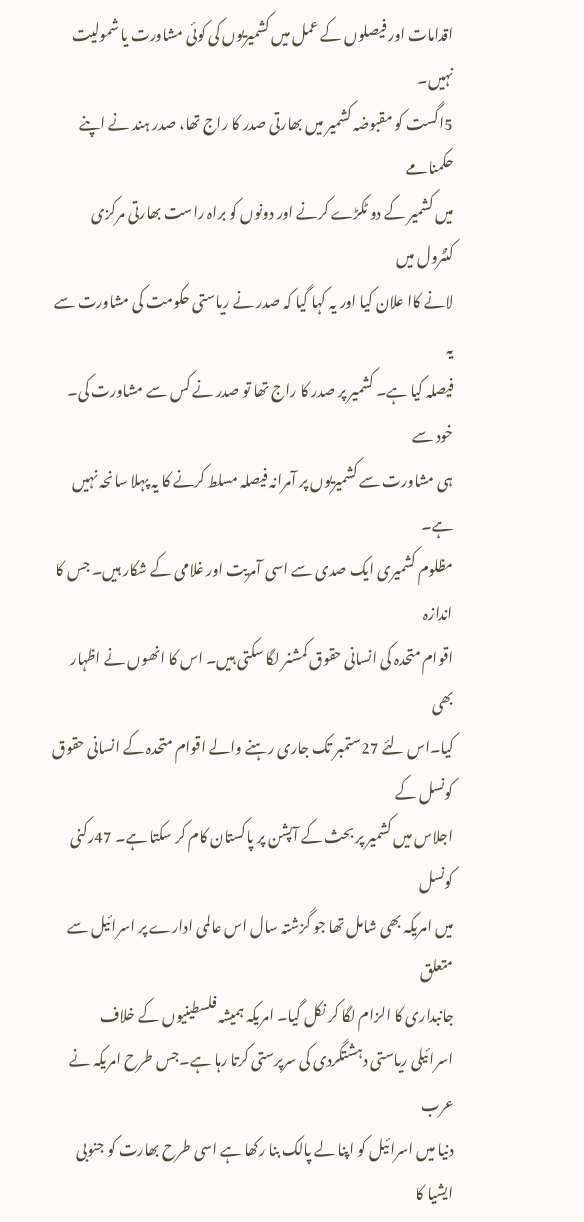اقدامات اور فیصلوں کے عمل میں کشمیریوں کی کوئی مشاورت یا شمولیت نہیں۔
5اگست کو مقبوضہ کشمیر میں بھارتی صدر کا راج تھا، صدر ہند نے اپنے حکمنامے
میں کشمیر کے دو ٹکڑے کرنے اور دونوں کو براہ راست بھارتی مرکزی کنٹرول میں
لانے کاا علان کیا اور یہ کہا گیا کہ صدر نے ریاستی حکومت کی مشاورت سے یہ
فیصلہ کیا ہے۔ کشمیر پر صدر کا راج تھا تو صدر نے کس سے مشاورت کی۔ خود سے
ہی مشاورت سے کشمیریوں پر آمرانہ فیصلہ مسلط کرنے کا یہ پہلا سانحہ نہیں ہے۔
مظلوم کشمیری ایک صدی سے اسی آمریت اور غلامی کے شکار ہیں۔ جس کا اندازہ
اقوام متحدہ کی انسانی حقوق کمشنر لگا سکتی ہیں۔ اس کا انھوں نے اظہار بھی
کیا۔اس لئے 27ستمبر تک جاری رہنے والے اقوام متحدہ کے انسانی حقوق کونسل کے
اجلاس میں کشمیر پر بحث کے آپشن پر پاکستان کام کر سکتا ہے۔ 47رکنی کونسل
میں امریکہ بھی شامل تھا جو گزشتہ سال اس عالمی ادارے پر اسرائیل سے متعلق
جانبداری کا الزام لگا کر نکل گیا۔ امریکہ ہمیشہ فلسطینیوں کے خلاف
اسرائیلی ریاستی دہشتگردی کی سرپرستی کرتا رہا ہے۔جس طرح امریکہ نے عرب
دنیا میں اسرائیل کو اپنا لے پالک بنا رکھا ہے اسی طرح بھارت کو جنوبی
ایشیا کا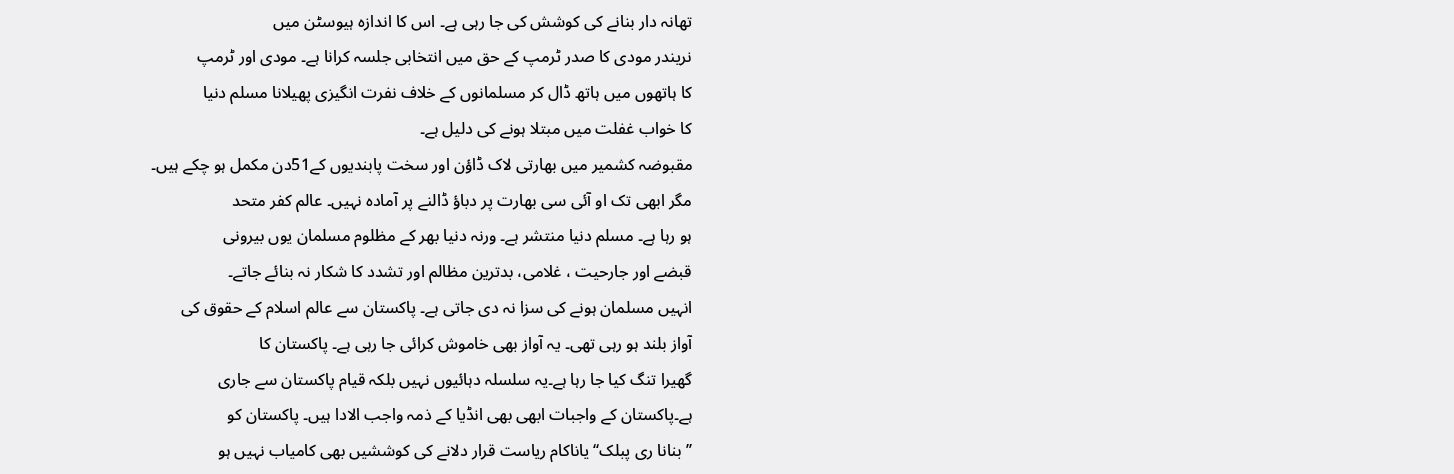تھانہ دار بنانے کی کوشش کی جا رہی ہے۔ اس کا اندازہ ہیوسٹن میں
نریندر مودی کا صدر ٹرمپ کے حق میں انتخابی جلسہ کرانا ہے۔ مودی اور ٹرمپ
کا ہاتھوں میں ہاتھ ڈال کر مسلمانوں کے خلاف نفرت انگیزی پھیلانا مسلم دنیا
کا خواب غفلت میں مبتلا ہونے کی دلیل ہے۔
مقبوضہ کشمیر میں بھارتی لاک ڈاؤن اور سخت پابندیوں کے51دن مکمل ہو چکے ہیں۔
مگر ابھی تک او آئی سی بھارت پر دباؤ ڈالنے پر آمادہ نہیں۔ عالم کفر متحد
ہو رہا ہے۔ مسلم دنیا منتشر ہے۔ ورنہ دنیا بھر کے مظلوم مسلمان یوں بیرونی
قبضے اور جارحیت ، غلامی، بدترین مظالم اور تشدد کا شکار نہ بنائے جاتے۔
انہیں مسلمان ہونے کی سزا نہ دی جاتی ہے۔ پاکستان سے عالم اسلام کے حقوق کی
آواز بلند ہو رہی تھی۔ یہ آواز بھی خاموش کرائی جا رہی ہے۔ پاکستان کا
گھیرا تنگ کیا جا رہا ہے۔یہ سلسلہ دہائیوں نہیں بلکہ قیام پاکستان سے جاری
ہے۔پاکستان کے واجبات ابھی بھی انڈیا کے ذمہ واجب الادا ہیں۔ پاکستان کو
’’بنانا ری پبلک‘‘ یاناکام ریاست قرار دلانے کی کوششیں بھی کامیاب نہیں ہو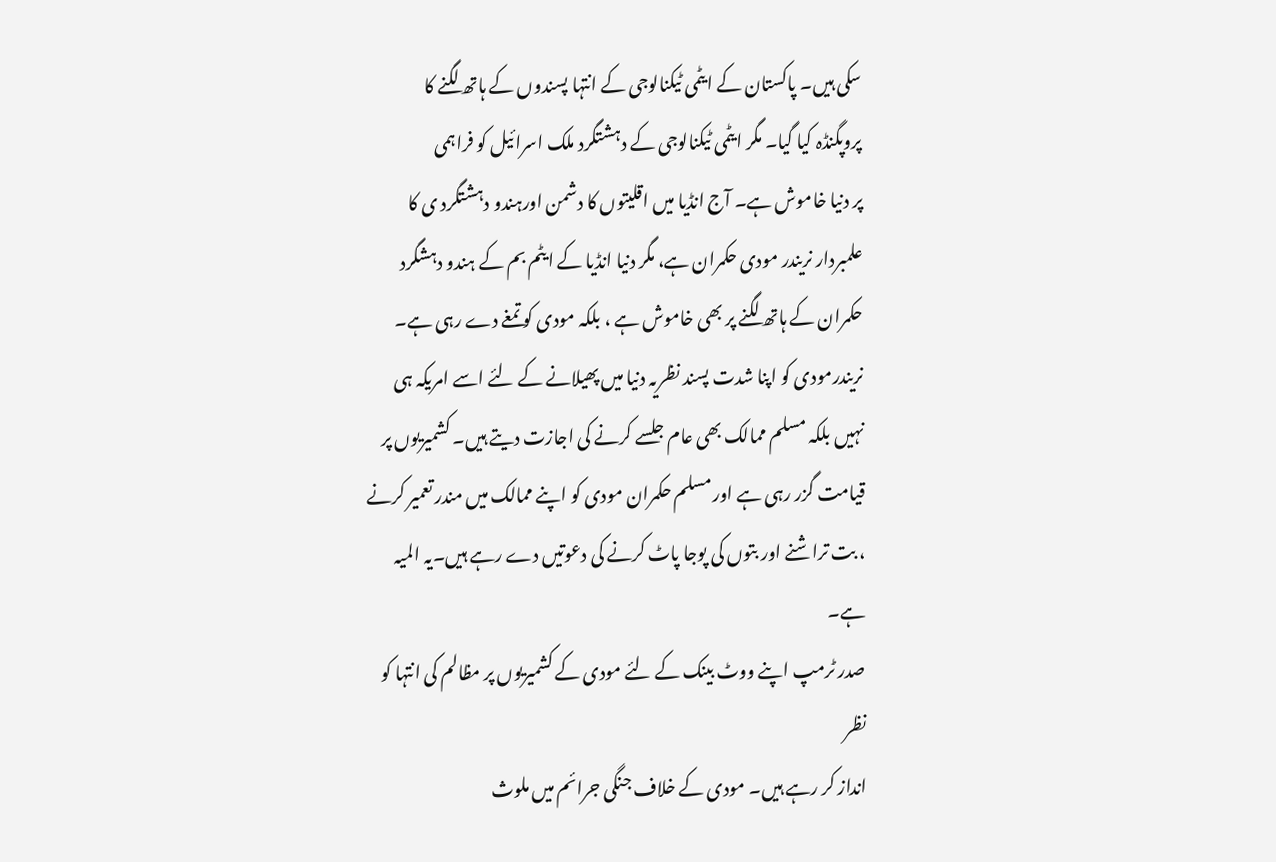سکی ہیں۔ پاکستان کے ایٹمی ٹیکنالوجی کے انتہا پسندوں کے ہاتھ لگنے کا
پروپگنڈہ کیا گیا۔ مگر ایٹمی ٹیکنالوجی کے دہشتگرد ملک اسرائیل کو فراہمی
پر دنیا خاموش ہے۔ آج انڈیا میں اقلیتوں کا دشمن اورہندو دہشتگرد ی کا
علمبردار نریندر مودی حکمران ہے، مگر دنیا انڈیا کے ایٹم بم کے ہندو دہشگرد
حکمران کے ہاتھ لگنے پر بھی خاموش ہے ، بلکہ مودی کو تمغے دے رہی ہے۔
نریندرمودی کو اپنا شدت پسند نظریہ دنیا میں پھیلانے کے لئے اسے امریکہ ہی
نہیں بلکہ مسلم ممالک بھی عام جلسے کرنے کی اجازت دیتے ہیں۔ کشمیریوں پر
قیامت گزر رہی ہے اور مسلم حکمران مودی کو اپنے ممالک میں مندر تعمیر کرنے
، بت تراشنے اور بتوں کی پوجا پاٹ کرنے کی دعوتیں دے رہے ہیں۔یہ المیہ ہے۔
صدر ٹرمپ اپنے ووٹ بینک کے لئے مودی کے کشمیریوں پر مظالم کی انتہا کو نظر
انداز کر رہے ہیں۔ مودی کے خلاف جنگی جرائم میں ملوث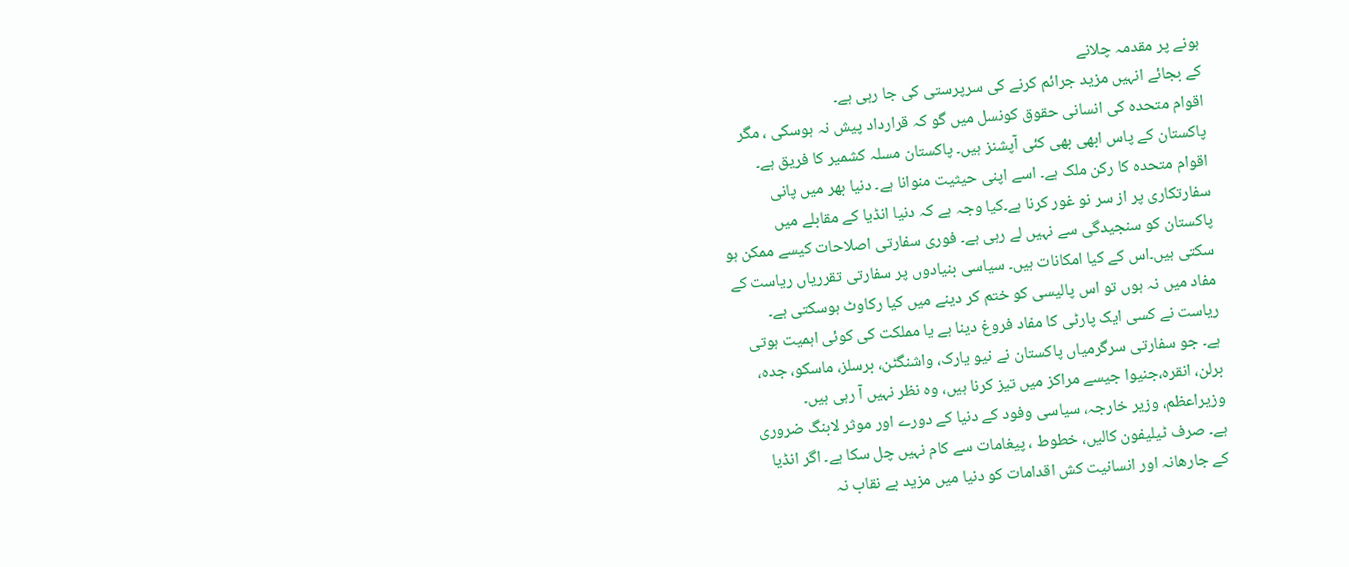ہونے پر مقدمہ چلانے
کے بجائے انہیں مزید جرائم کرنے کی سرپرستی کی جا رہی ہے۔
اقوام متحدہ کی انسانی حقوق کونسل میں گو کہ قرارداد پیش نہ ہوسکی ، مگر
پاکستان کے پاس ابھی بھی کئی آپشنز ہیں۔ پاکستان مسلہ کشمیر کا فریق ہے۔
اقوام متحدہ کا رکن ملک ہے۔ اسے اپنی حیثیت منوانا ہے۔ دنیا بھر میں پانی
سفارتکاری پر از سر نو غور کرنا ہے۔کیا وجہ ہے کہ دنیا انڈیا کے مقابلے میں
پاکستان کو سنجیدگی سے نہیں لے رہی ہے۔ فوری سفارتی اصلاحات کیسے ممکن ہو
سکتی ہیں۔اس کے کیا امکانات ہیں۔ سیاسی بنیادوں پر سفارتی تقرریاں ریاست کے
مفاد میں نہ ہوں تو اس پالیسی کو ختم کر دینے میں کیا رکاوٹ ہوسکتی ہے۔
ریاست نے کسی ایک پارٹی کا مفاد فروغ دینا ہے یا مملکت کی کوئی اہمیت ہوتی
ہے۔ جو سفارتی سرگرمیاں پاکستان نے نیو یارک، واشنگٹن، برسلز، ماسکو، جدہ،
برلن، انقرہ،جنیوا جیسے مراکز میں تیز کرنا ہیں، وہ نظر نہیں آ رہی ہیں۔
وزیراعظم، وزیر خارجہ، سیاسی وفود کے دنیا کے دورے اور موثر لابنگ ضروری
ہے۔ صرف ٹیلیفون کالیں، خطوط ، پیغامات سے کام نہیں چل سکا ہے۔ اگر انڈیا
کے جارھانہ اور انسانیت کش اقدامات کو دنیا میں مزید بے نقاب نہ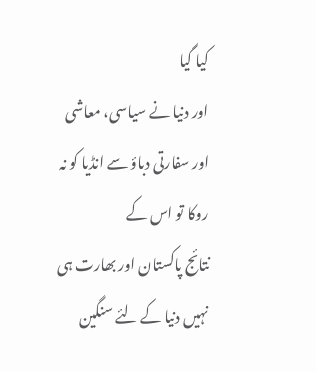کیا گیا
اور دنیا نے سیاسی، معاشی اور سفارتی دباؤ سے انڈیا کو نہ روکا تو اس کے
نتائج پاکستان اور بھارت ہی نہیں دنیا کے لئے سنگین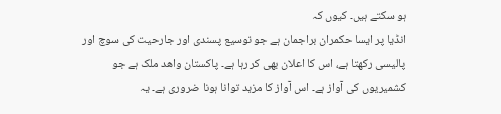ہو سکتے ہیں۔ کیوں کہ
انڈیا پر ایسا حکمران براجمان ہے جو توسیع پسندی اور جارحیت کی سوچ اور
پالیسی رکھتا ہے، اس کا اعلان بھی کر رہا ہے۔ پاکستان واھد ملک ہے جو
کشمیریوں کی آواز ہے۔ اس آواز کا مزید توانا ہونا ضروری ہے۔ یہ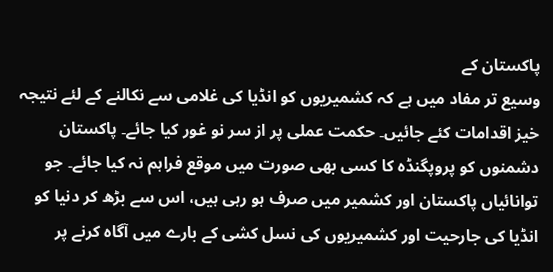پاکستان کے
وسیع تر مفاد میں ہے کہ کشمیریوں کو انڈیا کی غلامی سے نکالنے کے لئے نتیجہ
خیز اقدامات کئے جائیں۔ حکمت عملی پر از سر نو غور کیا جائے۔ پاکستان
دشمنوں کو پروپگنڈہ کا کسی بھی صورت میں موقع فراہم نہ کیا جائے۔ جو
توانائیاں پاکستان اور کشمیر میں صرف ہو رہی ہیں، اس سے بڑھ کر دنیا کو
انڈیا کی جارحیت اور کشمیریوں کی نسل کشی کے بارے میں آگاہ کرنے پر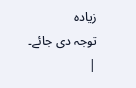زیادہ
توجہ دی جائے۔
|